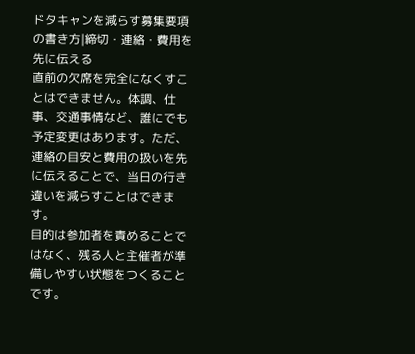ドタキャンを減らす募集要項の書き方|締切・連絡・費用を先に伝える
直前の欠席を完全になくすことはできません。体調、仕事、交通事情など、誰にでも予定変更はあります。ただ、連絡の目安と費用の扱いを先に伝えることで、当日の行き違いを減らすことはできます。
目的は参加者を責めることではなく、残る人と主催者が準備しやすい状態をつくることです。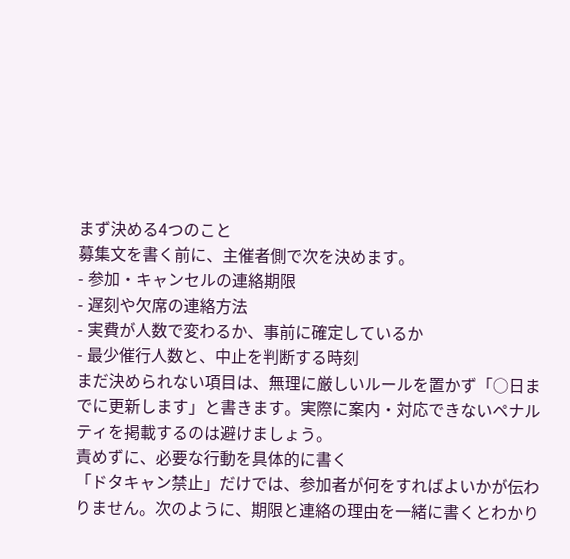まず決める4つのこと
募集文を書く前に、主催者側で次を決めます。
- 参加・キャンセルの連絡期限
- 遅刻や欠席の連絡方法
- 実費が人数で変わるか、事前に確定しているか
- 最少催行人数と、中止を判断する時刻
まだ決められない項目は、無理に厳しいルールを置かず「○日までに更新します」と書きます。実際に案内・対応できないペナルティを掲載するのは避けましょう。
責めずに、必要な行動を具体的に書く
「ドタキャン禁止」だけでは、参加者が何をすればよいかが伝わりません。次のように、期限と連絡の理由を一緒に書くとわかり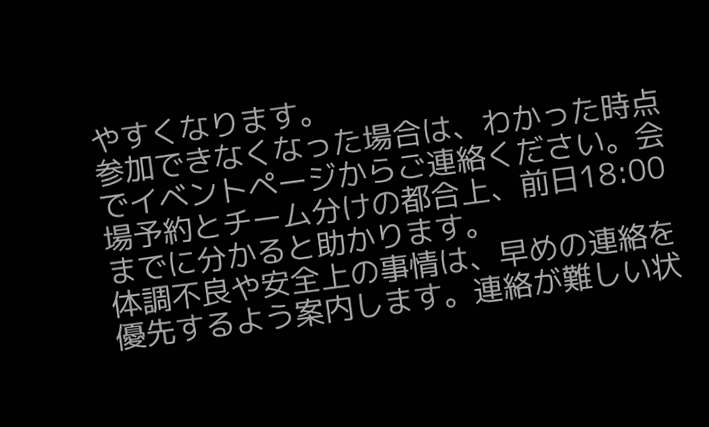やすくなります。
参加できなくなった場合は、わかった時点でイベントページからご連絡ください。会場予約とチーム分けの都合上、前日18:00までに分かると助かります。
体調不良や安全上の事情は、早めの連絡を優先するよう案内します。連絡が難しい状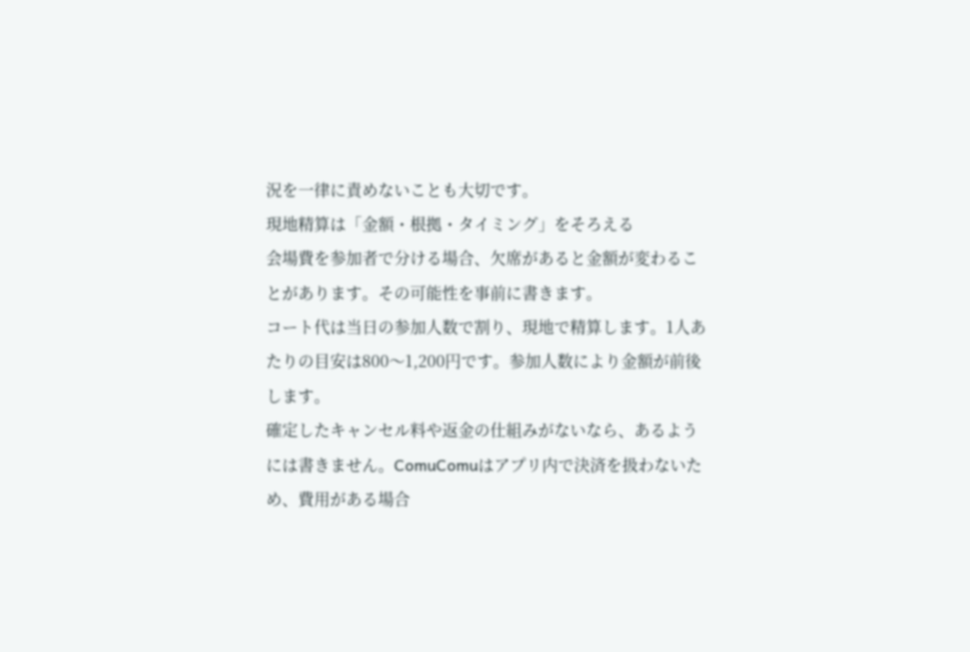況を一律に責めないことも大切です。
現地精算は「金額・根拠・タイミング」をそろえる
会場費を参加者で分ける場合、欠席があると金額が変わることがあります。その可能性を事前に書きます。
コート代は当日の参加人数で割り、現地で精算します。1人あたりの目安は800〜1,200円です。参加人数により金額が前後します。
確定したキャンセル料や返金の仕組みがないなら、あるようには書きません。ComuComuはアプリ内で決済を扱わないため、費用がある場合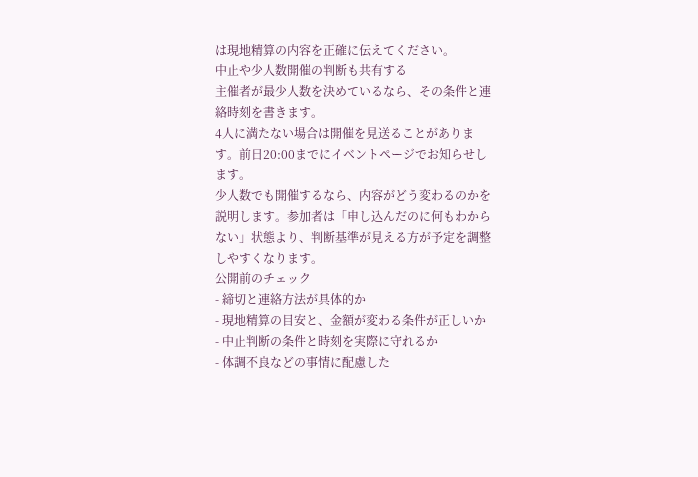は現地精算の内容を正確に伝えてください。
中止や少人数開催の判断も共有する
主催者が最少人数を決めているなら、その条件と連絡時刻を書きます。
4人に満たない場合は開催を見送ることがあります。前日20:00までにイベントページでお知らせします。
少人数でも開催するなら、内容がどう変わるのかを説明します。参加者は「申し込んだのに何もわからない」状態より、判断基準が見える方が予定を調整しやすくなります。
公開前のチェック
- 締切と連絡方法が具体的か
- 現地精算の目安と、金額が変わる条件が正しいか
- 中止判断の条件と時刻を実際に守れるか
- 体調不良などの事情に配慮した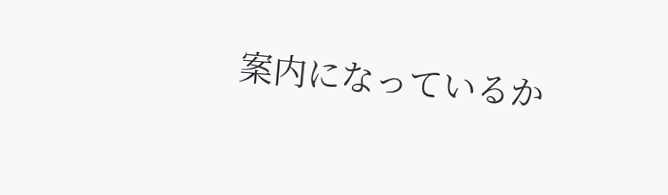案内になっているか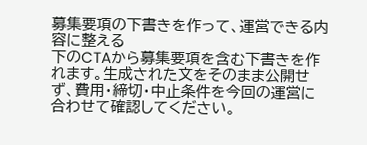募集要項の下書きを作って、運営できる内容に整える
下のCTAから募集要項を含む下書きを作れます。生成された文をそのまま公開せず、費用・締切・中止条件を今回の運営に合わせて確認してください。